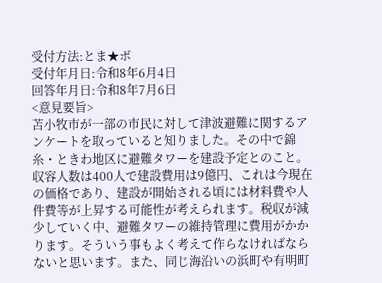受付方法:とま★ボ
受付年月日:令和8年6月4日
回答年月日:令和8年7月6日
<意見要旨>
苫小牧市が一部の市民に対して津波避難に関するアンケートを取っていると知りました。その中で錦糸・ときわ地区に避難タワーを建設予定とのこと。収容人数は400人で建設費用は9億円、これは今現在の価格であり、建設が開始される頃には材料費や人件費等が上昇する可能性が考えられます。税収が減少していく中、避難タワーの維持管理に費用がかかります。そういう事もよく考えて作らなければならないと思います。また、同じ海沿いの浜町や有明町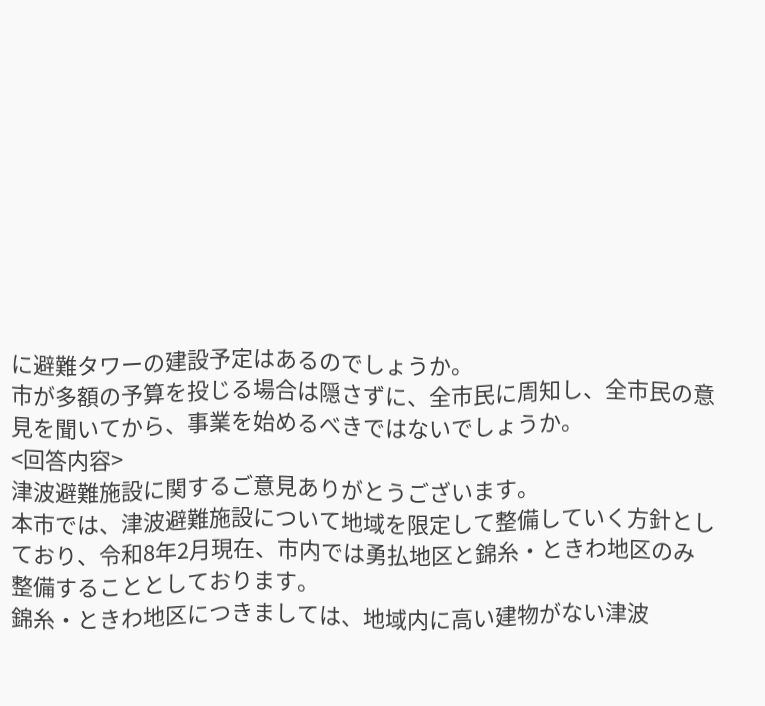に避難タワーの建設予定はあるのでしょうか。
市が多額の予算を投じる場合は隠さずに、全市民に周知し、全市民の意見を聞いてから、事業を始めるべきではないでしょうか。
<回答内容>
津波避難施設に関するご意見ありがとうございます。
本市では、津波避難施設について地域を限定して整備していく方針としており、令和8年2月現在、市内では勇払地区と錦糸・ときわ地区のみ整備することとしております。
錦糸・ときわ地区につきましては、地域内に高い建物がない津波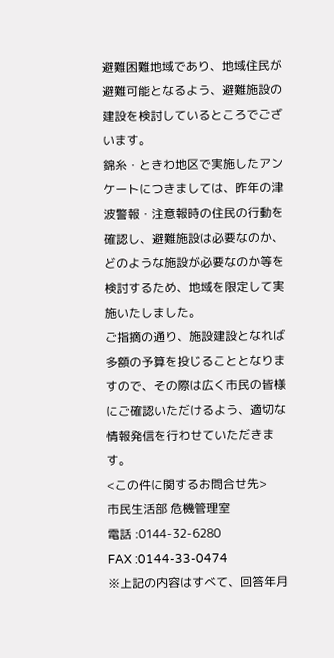避難困難地域であり、地域住民が避難可能となるよう、避難施設の建設を検討しているところでございます。
錦糸・ときわ地区で実施したアンケートにつきましては、昨年の津波警報・注意報時の住民の行動を確認し、避難施設は必要なのか、どのような施設が必要なのか等を検討するため、地域を限定して実施いたしました。
ご指摘の通り、施設建設となれば多額の予算を投じることとなりますので、その際は広く市民の皆様にご確認いただけるよう、適切な情報発信を行わせていただきます。
<この件に関するお問合せ先>
市民生活部 危機管理室
電話 :0144-32-6280
FAX :0144-33-0474
※上記の内容はすべて、回答年月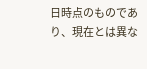日時点のものであり、現在とは異な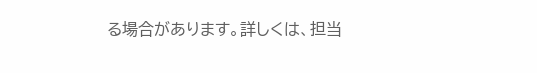る場合があります。詳しくは、担当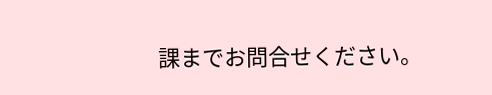課までお問合せください。